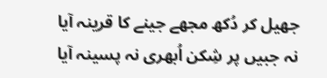جھیل کر دُکھ مجھے جینے کا قرینہ آیا
نہ جبیں پر شِکن اُبھری نہ پسینہ آیا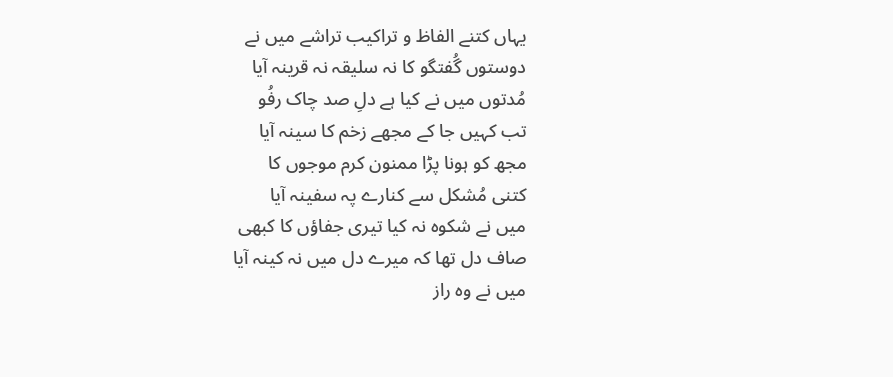یہاں کتنے الفاظ و تراکیب تراشے میں نے
دوستوں گُفتگو کا نہ سلیقہ نہ قرینہ آیا
مُدتوں میں نے کیا ہے دلِ صد چاک رفُو
تب کہیں جا کے مجھے زخم کا سینہ آیا
مجھ کو ہونا پڑا ممنون کرم موجوں کا
کتنی مُشکل سے کنارے پہ سفینہ آیا
میں نے شکوہ نہ کیا تیری جفاؤں کا کبھی
صاف دل تھا کہ میرے دل میں نہ کینہ آیا
میں نے وہ راز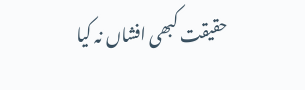حقیقت کبھی افشاں نہ کیا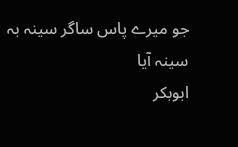جو میرے پاس ساگر سینہ بہ سینہ آیا
ابوبکر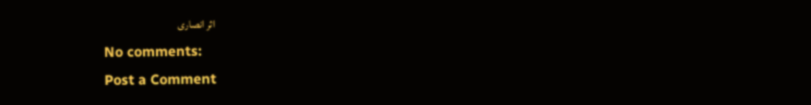اثر انصاری
No comments:
Post a Comment